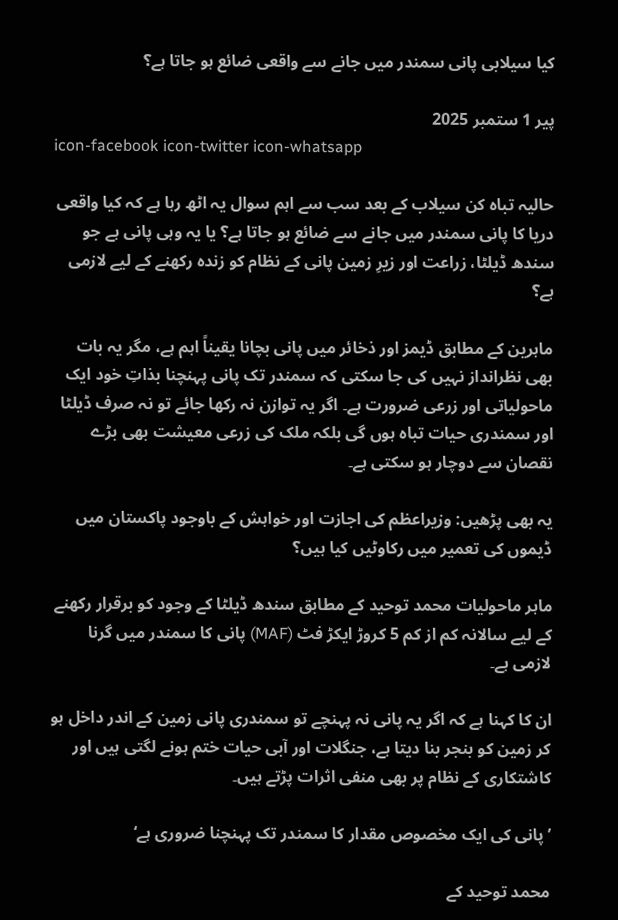کیا سیلابی پانی سمندر میں جانے سے واقعی ضائع ہو جاتا ہے؟

پیر 1 ستمبر 2025
icon-facebook icon-twitter icon-whatsapp

حالیہ تباہ کن سیلاب کے بعد سب سے اہم سوال یہ اٹھ رہا ہے کہ کیا واقعی دریا کا پانی سمندر میں جانے سے ضائع ہو جاتا ہے؟ یا یہ وہی پانی ہے جو سندھ ڈیلٹا، زراعت اور زیرِ زمین پانی کے نظام کو زندہ رکھنے کے لیے لازمی ہے؟

ماہرین کے مطابق ڈیمز اور ذخائر میں پانی بچانا یقیناً اہم ہے، مگر یہ بات بھی نظرانداز نہیں کی جا سکتی کہ سمندر تک پانی پہنچنا بذاتِ خود ایک ماحولیاتی اور زرعی ضرورت ہے۔ اگر یہ توازن نہ رکھا جائے تو نہ صرف ڈیلٹا اور سمندری حیات تباہ ہوں گی بلکہ ملک کی زرعی معیشت بھی بڑے نقصان سے دوچار ہو سکتی ہے۔

یہ بھی پڑھیں: وزیراعظم کی اجازت اور خواہش کے باوجود پاکستان میں ڈیموں کی تعمیر میں رکاوٹیں کیا ہیں؟

ماہر ماحولیات محمد توحید کے مطابق سندھ ڈیلٹا کے وجود کو برقرار رکھنے کے لیے سالانہ کم از کم 5 کروڑ ایکڑ فٹ (MAF) پانی کا سمندر میں گرنا لازمی ہے۔

ان کا کہنا ہے کہ اگر یہ پانی نہ پہنچے تو سمندری پانی زمین کے اندر داخل ہو کر زمین کو بنجر بنا دیتا ہے، جنگلات اور آبی حیات ختم ہونے لگتی ہیں اور کاشتکاری کے نظام پر بھی منفی اثرات پڑتے ہیں۔

’پانی کی ایک مخصوص مقدار کا سمندر تک پہنچنا ضروری ہے‘

محمد توحید کے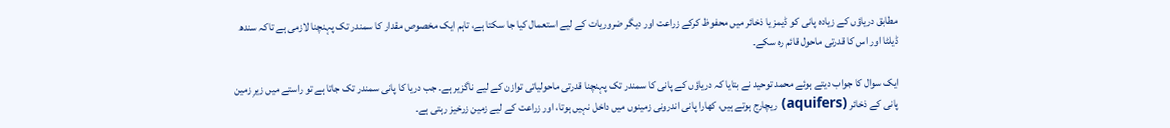مطابق دریاؤں کے زیادہ پانی کو ڈیمز یا ذخائر میں محفوظ کرکے زراعت اور دیگر ضروریات کے لیے استعمال کیا جا سکتا ہے، تاہم ایک مخصوص مقدار کا سمندر تک پہنچنا لازمی ہے تاکہ سندھ ڈیلٹا اور اس کا قدرتی ماحول قائم رہ سکے۔

ایک سوال کا جواب دیتے ہوئے محمد توحید نے بتایا کہ دریاؤں کے پانی کا سمندر تک پہنچنا قدرتی ماحولیاتی توازن کے لیے ناگزیر ہے۔ جب دریا کا پانی سمندر تک جاتا ہے تو راستے میں زیرِ زمین پانی کے ذخائر (aquifers) ریچارج ہوتے ہیں، کھارا پانی اندرونی زمینوں میں داخل نہیں ہوتا، اور زراعت کے لیے زمین زرخیز رہتی ہے۔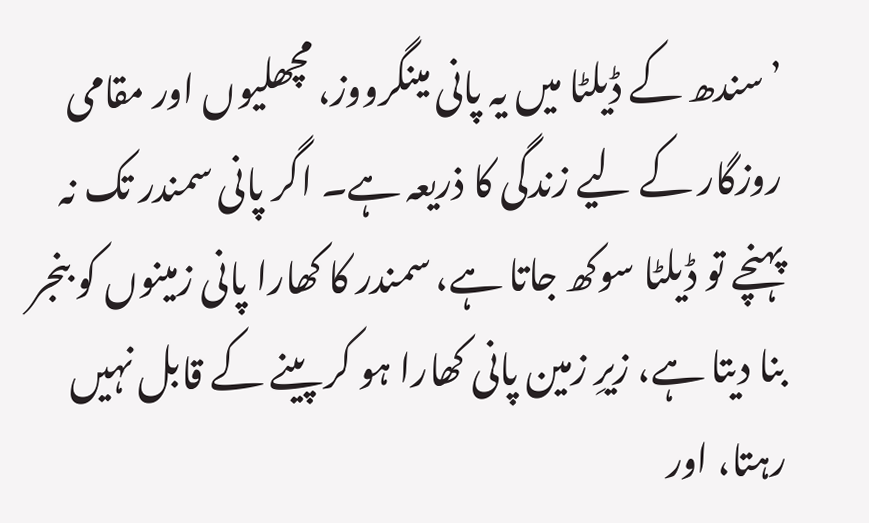’سندھ کے ڈیلٹا میں یہ پانی مینگرووز، مچھلیوں اور مقامی روزگار کے لیے زندگی کا ذریعہ ہے۔ اگر پانی سمندر تک نہ پہنچے تو ڈیلٹا سوکھ جاتا ہے، سمندر کا کھارا پانی زمینوں کو بنجر بنا دیتا ہے، زیرِ زمین پانی کھارا ہو کر پینے کے قابل نہیں رہتا، اور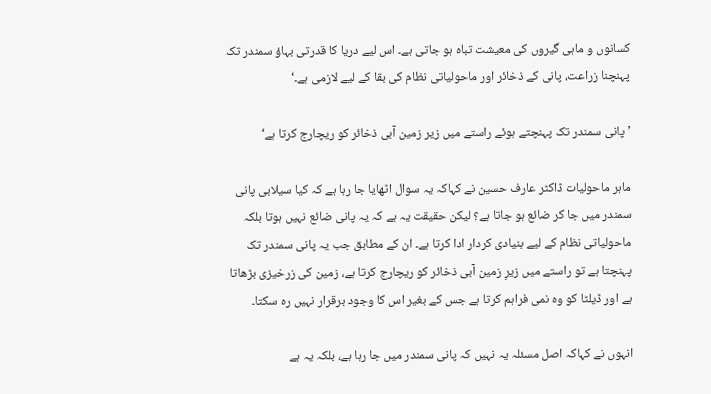کسانوں و ماہی گیروں کی معیشت تباہ ہو جاتی ہے۔ اس لیے دریا کا قدرتی بہاؤ سمندر تک پہنچنا زراعت، پانی کے ذخائر اور ماحولیاتی نظام کی بقا کے لیے لازمی ہے۔‘

’پانی سمندر تک پہنچتے ہوئے راستے میں زیر زمین آبی ذخائر کو ریچارج کرتا ہے‘

ماہر ماحولیات ڈاکٹر عارف حسین نے کہاکہ یہ سوال اٹھایا جا رہا ہے کہ کیا سیلابی پانی سمندر میں جا کر ضائع ہو جاتا ہے؟ لیکن حقیقت یہ ہے کہ یہ پانی ضائع نہیں ہوتا بلکہ ماحولیاتی نظام کے لیے بنیادی کردار ادا کرتا ہے۔ ان کے مطابق جب یہ پانی سمندر تک پہنچتا ہے تو راستے میں زیرِ زمین آبی ذخائر کو ریچارج کرتا ہے، زمین کی زرخیزی بڑھاتا ہے اور ڈیلٹا کو وہ نمی فراہم کرتا ہے جس کے بغیر اس کا وجود برقرار نہیں رہ سکتا۔

انہوں نے کہاکہ اصل مسئلہ یہ نہیں کہ پانی سمندر میں جا رہا ہے، بلکہ یہ ہے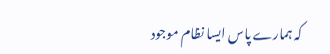کہ ہمارے پاس ایسا نظام موجود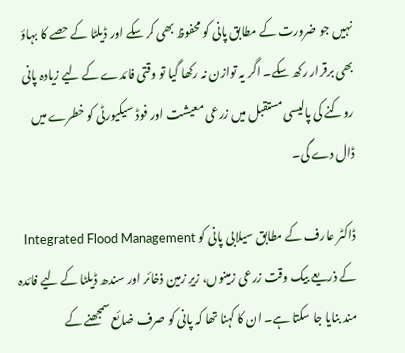نہیں جو ضرورت کے مطابق پانی کو محفوظ بھی کر سکے اور ڈیلٹا کے حصے کا بہاؤ بھی برقرار رکھ سکے۔ اگر یہ توازن نہ رکھا گیا تو وقتی فائدے کے لیے زیادہ پانی روکنے کی پالیسی مستقبل میں زرعی معیشت اور فوڈ سیکیورٹی کو خطرے میں ڈال دے گی۔

ڈاکٹر عارف کے مطابق سیلابی پانی کو Integrated Flood Management کے ذریعے بیک وقت زرعی زمینوں، زیرِ زمین ذخائر اور سندھ ڈیلٹا کے لیے فائدہ مند بنایا جا سکتا ہے۔ ان کا کہنا تھا کہ پانی کو صرف ضائع سمجھنے کے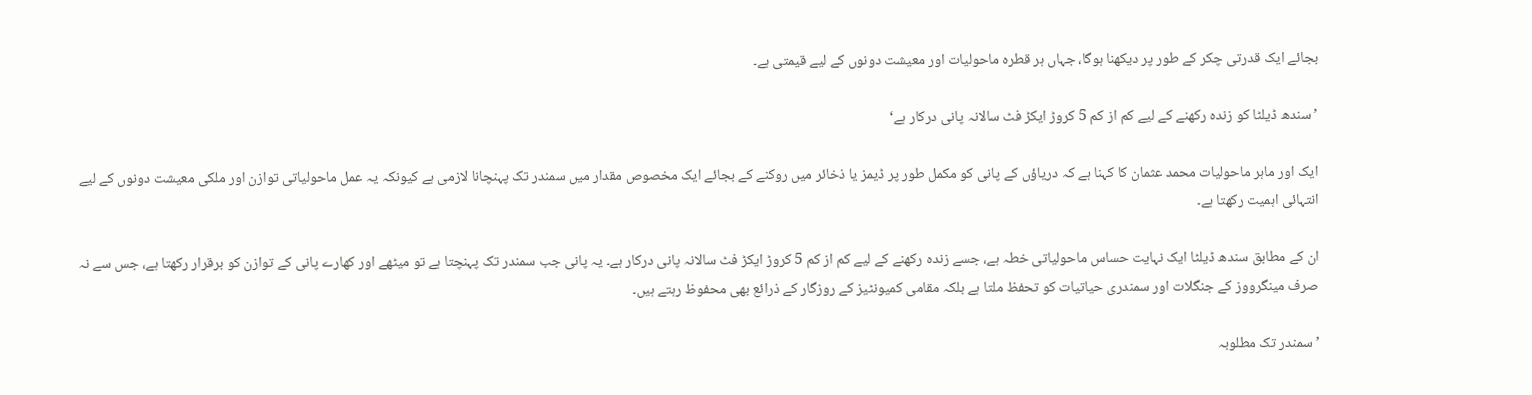بجائے ایک قدرتی چکر کے طور پر دیکھنا ہوگا، جہاں ہر قطرہ ماحولیات اور معیشت دونوں کے لیے قیمتی ہے۔

’سندھ ڈیلٹا کو زندہ رکھنے کے لیے کم از کم 5 کروڑ ایکڑ فٹ سالانہ پانی درکار ہے‘

ایک اور ماہر ماحولیات محمد عثمان کا کہنا ہے کہ دریاؤں کے پانی کو مکمل طور پر ڈیمز یا ذخائر میں روکنے کے بجائے ایک مخصوص مقدار میں سمندر تک پہنچانا لازمی ہے کیونکہ یہ عمل ماحولیاتی توازن اور ملکی معیشت دونوں کے لیے انتہائی اہمیت رکھتا ہے۔

ان کے مطابق سندھ ڈیلٹا ایک نہایت حساس ماحولیاتی خطہ ہے، جسے زندہ رکھنے کے لیے کم از کم 5 کروڑ ایکڑ فٹ سالانہ پانی درکار ہے۔ یہ پانی جب سمندر تک پہنچتا ہے تو میٹھے اور کھارے پانی کے توازن کو برقرار رکھتا ہے، جس سے نہ صرف مینگرووز کے جنگلات اور سمندری حیاتیات کو تحفظ ملتا ہے بلکہ مقامی کمیونٹیز کے روزگار کے ذرائع بھی محفوظ رہتے ہیں۔

’سمندر تک مطلوبہ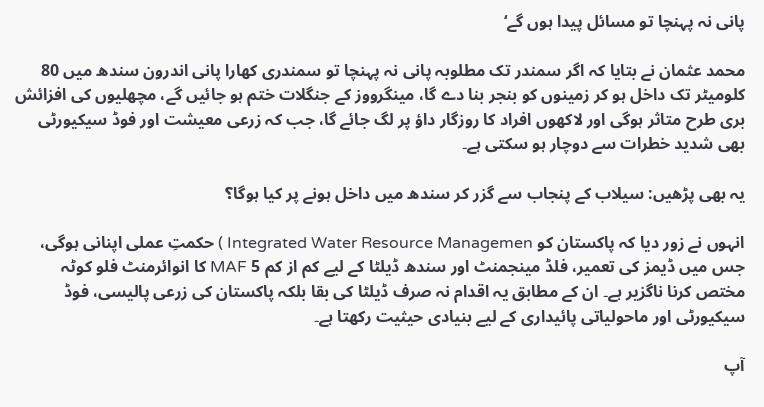پانی نہ پہنچا تو مسائل پیدا ہوں گے‘

محمد عثمان نے بتایا کہ اگر سمندر تک مطلوبہ پانی نہ پہنچا تو سمندری کھارا پانی اندرون سندھ میں 80 کلومیٹر تک داخل ہو کر زمینوں کو بنجر بنا دے گا، مینگرووز کے جنگلات ختم ہو جائیں گے، مچھلیوں کی افزائش بری طرح متاثر ہوگی اور لاکھوں افراد کا روزگار داؤ پر لگ جائے گا، جب کہ زرعی معیشت اور فوڈ سیکیورٹی بھی شدید خطرات سے دوچار ہو سکتی ہے۔

یہ بھی پڑھیں: سیلاب کے پنجاب سے گزر کر سندھ میں داخل ہونے پر کیا ہوگا؟

انہوں نے زور دیا کہ پاکستان کو Integrated Water Resource Managemen ) حکمتِ عملی اپنانی ہوگی، جس میں ڈیمز کی تعمیر، فلڈ مینجمنٹ اور سندھ ڈیلٹا کے لیے کم از کم 5 MAF کا انوائرمنٹ فلو کوٹہ مختص کرنا ناگزیر ہے۔ ان کے مطابق یہ اقدام نہ صرف ڈیلٹا کی بقا بلکہ پاکستان کی زرعی پالیسی، فوڈ سیکیورٹی اور ماحولیاتی پائیداری کے لیے بنیادی حیثیت رکھتا ہے۔

آپ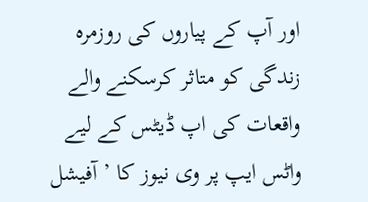اور آپ کے پیاروں کی روزمرہ زندگی کو متاثر کرسکنے والے واقعات کی اپ ڈیٹس کے لیے واٹس ایپ پر وی نیوز کا ’آفیشل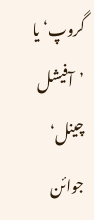گروپ‘ یا ’آفیشل چینل‘ جوائن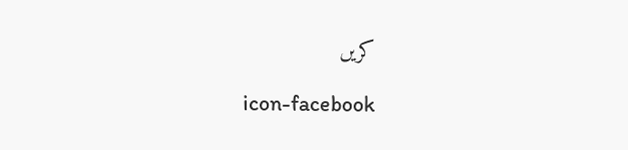کریں

icon-facebook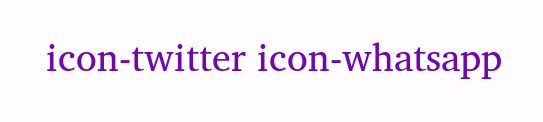icon-twitter icon-whatsapp